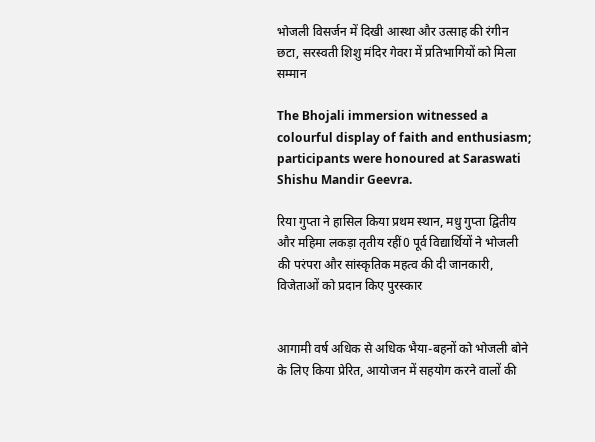भोजली विसर्जन में दिखी आस्था और उत्साह की रंगीन छटा, सरस्वती शिशु मंदिर गेवरा में प्रतिभागियों को मिला सम्मान

The Bhojali immersion witnessed a colourful display of faith and enthusiasm; participants were honoured at Saraswati Shishu Mandir Geevra.

रिया गुप्ता ने हासिल किया प्रथम स्थान, मधु गुप्ता द्वितीय और महिमा लकड़ा तृतीय रहीं0 पूर्व विद्यार्थियों ने भोजली की परंपरा और सांस्कृतिक महत्व की दी जानकारी, विजेताओं को प्रदान किए पुरस्कार


आगामी वर्ष अधिक से अधिक भैया-बहनों को भोजली बोने के लिए किया प्रेरित, आयोजन में सहयोग करने वालों की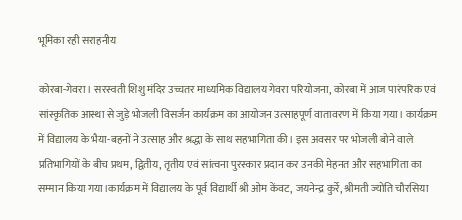भूमिका रही सराहनीय

कोरबा-गेवरा। सरस्वती शिशु मंदिर उच्चतर माध्यमिक विद्यालय गेवरा परियोजना, कोरबा में आज पारंपरिक एवं सांस्कृतिक आस्था से जुड़े भोजली विसर्जन कार्यक्रम का आयोजन उत्साहपूर्ण वातावरण में किया गया। कार्यक्रम में विद्यालय के भैया-बहनों ने उत्साह और श्रद्धा के साथ सहभागिता की। इस अवसर पर भोजली बोने वाले प्रतिभागियों के बीच प्रथम, द्वितीय, तृतीय एवं सांत्वना पुरस्कार प्रदान कर उनकी मेहनत और सहभागिता का सम्मान किया गया।कार्यक्रम में विद्यालय के पूर्व विद्यार्थी श्री ओम केंवट, जयनेन्द्र कुर्रे, श्रीमती ज्योति चौरसिया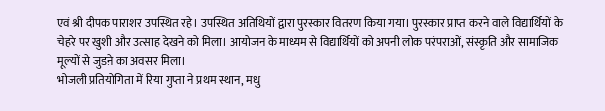एवं श्री दीपक पाराशर उपस्थित रहे। उपस्थित अतिथियों द्वारा पुरस्कार वितरण किया गया। पुरस्कार प्राप्त करने वाले विद्यार्थियों के चेहरे पर खुशी और उत्साह देखने को मिला। आयोजन के माध्यम से विद्यार्थियों को अपनी लोक परंपराओं, संस्कृति और सामाजिक मूल्यों से जुडऩे का अवसर मिला।
भोजली प्रतियोगिता में रिया गुप्ता ने प्रथम स्थान, मधु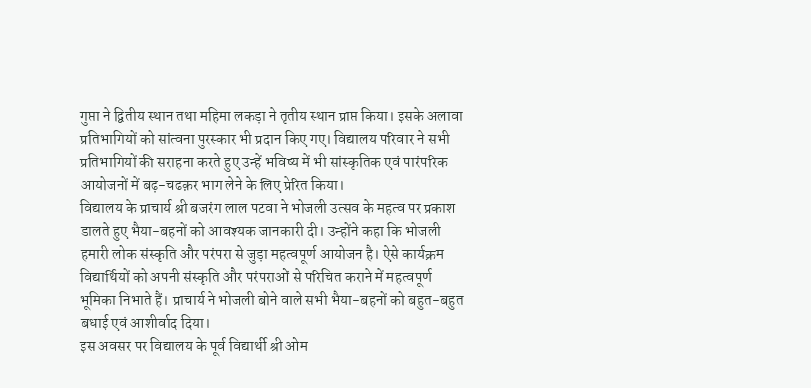गुप्ता ने द्वितीय स्थान तथा महिमा लकड़ा ने तृतीय स्थान प्राप्त किया। इसके अलावा प्रतिभागियों को सांत्वना पुरस्कार भी प्रदान किए गए। विद्यालय परिवार ने सभी प्रतिभागियों की सराहना करते हुए उन्हें भविष्य में भी सांस्कृतिक एवं पारंपरिक आयोजनों में बढ़-चढक़र भाग लेने के लिए प्रेरित किया।
विद्यालय के प्राचार्य श्री बजरंग लाल पटवा ने भोजली उत्सव के महत्व पर प्रकाश डालते हुए भैया-बहनों को आवश्यक जानकारी दी। उन्होंने कहा कि भोजली हमारी लोक संस्कृति और परंपरा से जुड़ा महत्वपूर्ण आयोजन है। ऐसे कार्यक्रम विद्यार्थियों को अपनी संस्कृति और परंपराओं से परिचित कराने में महत्वपूर्ण भूमिका निभाते हैं। प्राचार्य ने भोजली बोने वाले सभी भैया-बहनों को बहुत-बहुत बधाई एवं आशीर्वाद दिया।
इस अवसर पर विद्यालय के पूर्व विद्यार्थी श्री ओम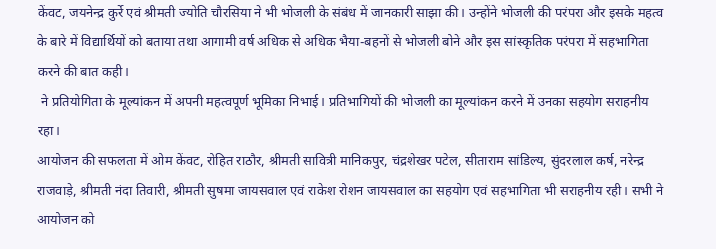केंवट, जयनेन्द्र कुर्रे एवं श्रीमती ज्योति चौरसिया ने भी भोजली के संबंध में जानकारी साझा की। उन्होंने भोजली की परंपरा और इसके महत्व के बारे में विद्यार्थियों को बताया तथा आगामी वर्ष अधिक से अधिक भैया-बहनों से भोजली बोने और इस सांस्कृतिक परंपरा में सहभागिता करने की बात कही।
 ने प्रतियोगिता के मूल्यांकन में अपनी महत्वपूर्ण भूमिका निभाई। प्रतिभागियों की भोजली का मूल्यांकन करने में उनका सहयोग सराहनीय रहा।
आयोजन की सफलता में ओम केंवट, रोहित राठौर, श्रीमती सावित्री मानिकपुर, चंद्रशेखर पटेल, सीताराम सांडिल्य, सुंदरलाल कर्ष, नरेन्द्र राजवाड़े, श्रीमती नंदा तिवारी, श्रीमती सुषमा जायसवाल एवं राकेश रोशन जायसवाल का सहयोग एवं सहभागिता भी सराहनीय रही। सभी ने आयोजन को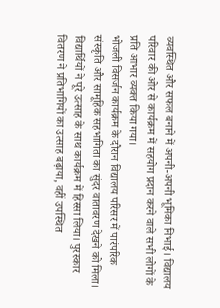व्यवस्थित और सफल बनाने में अपनी-अपनी भूमिका निभाई। विद्यालय परिवार की ओर से कार्यक्रम में सहयोग प्रदान करने वाले सभी लोगों के प्रति आभार व्यक्त किया गया।
भोजली विसर्जन कार्यक्रम के दौरान विद्यालय परिसर में पारंपरिक संस्कृति और सामूहिक सहभागिता का सुंदर वातावरण देखने को मिला। विद्यार्थियों ने पूरे उत्साह के साथ कार्यक्रम में हिस्सा लिया। पुरस्कार वितरण ने प्रतिभागियों का उत्साह बढ़ाया, वहीं उपस्थित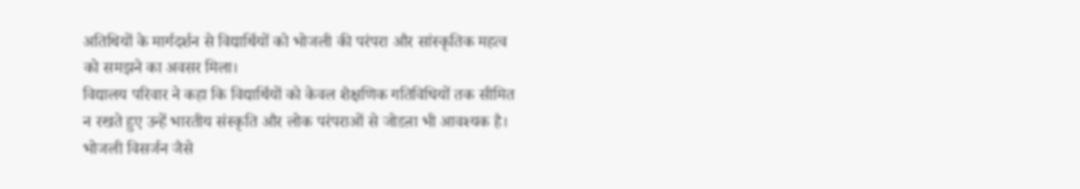अतिथियों के मार्गदर्शन से विद्यार्थियों को भोजली की परंपरा और सांस्कृतिक महत्व को समझने का अवसर मिला।
विद्यालय परिवार ने कहा कि विद्यार्थियों को केवल शैक्षणिक गतिविधियों तक सीमित न रखते हुए उन्हें भारतीय संस्कृति और लोक परंपराओं से जोडऩा भी आवश्यक है। भोजली विसर्जन जैसे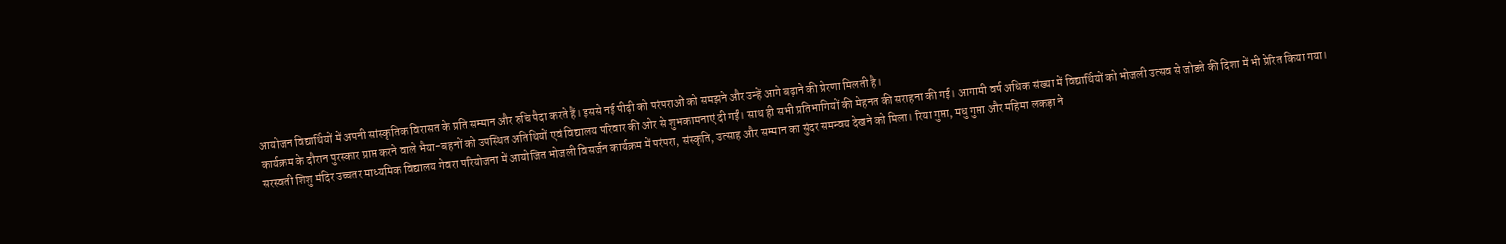आयोजन विद्यार्थियों में अपनी सांस्कृतिक विरासत के प्रति सम्मान और रुचि पैदा करते हैं। इससे नई पीढ़ी को परंपराओं को समझने और उन्हें आगे बढ़ाने की प्रेरणा मिलती है।
कार्यक्रम के दौरान पुरस्कार प्राप्त करने वाले भैया-बहनों को उपस्थित अतिथियों एवं विद्यालय परिवार की ओर से शुभकामनाएं दी गईं। साथ ही सभी प्रतिभागियों की मेहनत की सराहना की गई। आगामी वर्ष अधिक संख्या में विद्यार्थियों को भोजली उत्सव से जोडऩे की दिशा में भी प्रेरित किया गया।
सरस्वती शिशु मंदिर उच्चतर माध्यमिक विद्यालय गेवरा परियोजना में आयोजित भोजली विसर्जन कार्यक्रम में परंपरा, संस्कृति, उत्साह और सम्मान का सुंदर समन्वय देखने को मिला। रिया गुप्ता, मधु गुप्ता और महिमा लकड़ा ने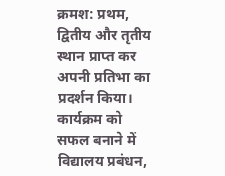क्रमश: प्रथम, द्वितीय और तृतीय स्थान प्राप्त कर अपनी प्रतिभा का प्रदर्शन किया। कार्यक्रम को सफल बनाने में विद्यालय प्रबंधन,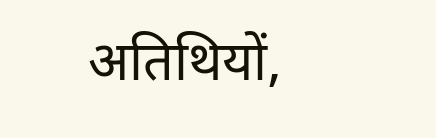अतिथियों,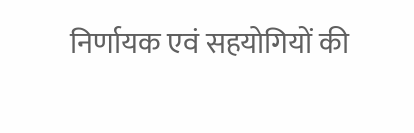निर्णायक एवं सहयोगियों की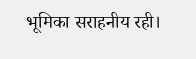भूमिका सराहनीय रही।